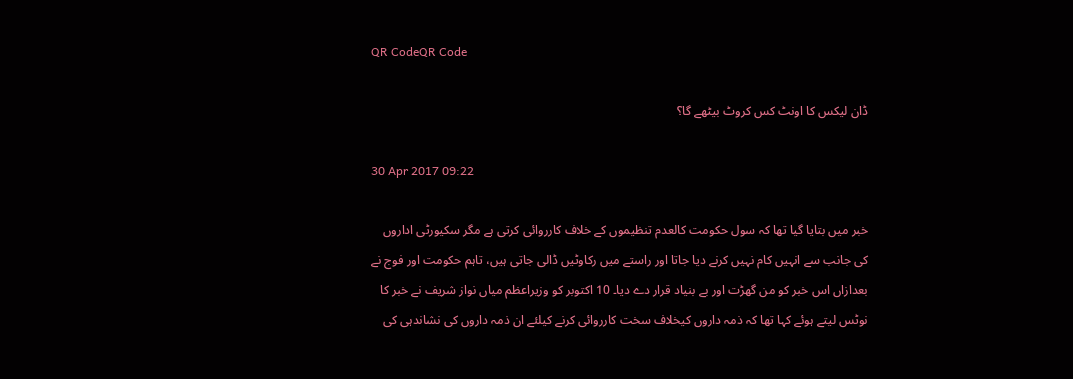QR CodeQR Code

ڈان لیکس کا اونٹ کس کروٹ بیٹھے گا؟

30 Apr 2017 09:22

خبر میں بتایا گیا تھا کہ سول حکومت کالعدم تنظیموں کے خلاف کارروائی کرتی ہے مگر سکیورٹی اداروں کی جانب سے انہیں کام نہیں کرنے دیا جاتا اور راستے میں رکاوٹیں ڈالی جاتی ہیں، تاہم حکومت اور فوج نے بعدازاں اس خبر کو من گھڑت اور بے بنیاد قرار دے دیا۔ 10 اکتوبر کو وزیراعظم میاں نواز شریف نے خبر کا نوٹس لیتے ہوئے کہا تھا کہ ذمہ داروں کیخلاف سخت کارروائی کرنے کیلئے ان ذمہ داروں کی نشاندہی کی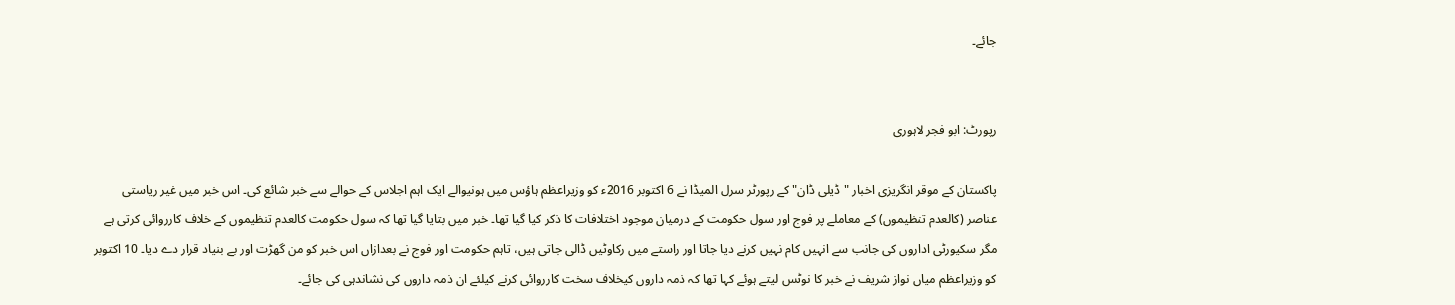جائے۔


رپورٹ: ابو فجر لاہوری

پاکستان کے موقر انگریزی اخبار "ڈیلی ڈان" کے رپورٹر سرل المیڈا نے 6 اکتوبر 2016ء کو وزیراعظم ہاؤس میں ہونیوالے ایک اہم اجلاس کے حوالے سے خبر شائع کی۔ اس خبر میں غیر ریاستی عناصر (کالعدم تنظیموں) کے معاملے پر فوج اور سول حکومت کے درمیان موجود اختلافات کا ذکر کیا گیا تھا۔ خبر میں بتایا گیا تھا کہ سول حکومت کالعدم تنظیموں کے خلاف کارروائی کرتی ہے مگر سکیورٹی اداروں کی جانب سے انہیں کام نہیں کرنے دیا جاتا اور راستے میں رکاوٹیں ڈالی جاتی ہیں، تاہم حکومت اور فوج نے بعدازاں اس خبر کو من گھڑت اور بے بنیاد قرار دے دیا۔ 10 اکتوبر کو وزیراعظم میاں نواز شریف نے خبر کا نوٹس لیتے ہوئے کہا تھا کہ ذمہ داروں کیخلاف سخت کارروائی کرنے کیلئے ان ذمہ داروں کی نشاندہی کی جائے۔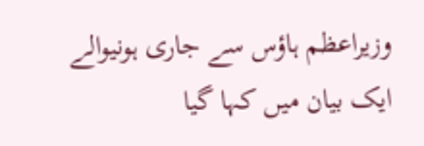وزیراعظم ہاؤس سے جاری ہونیوالے ایک بیان میں کہا گیا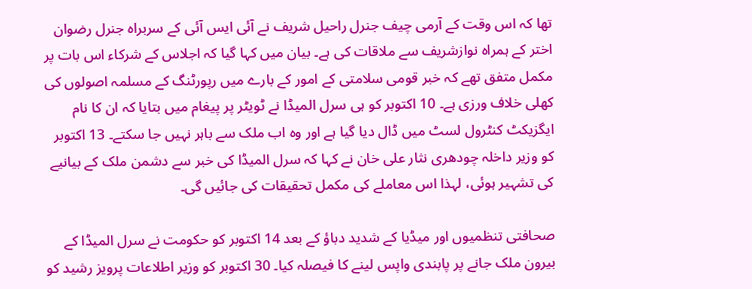تھا کہ اس وقت کے آرمی چیف جنرل راحیل شریف نے آئی ایس آئی کے سربراہ جنرل رضوان اختر کے ہمراہ نوازشریف سے ملاقات کی ہے۔ بیان میں کہا گیا کہ اجلاس کے شرکاء اس بات پر مکمل متفق تھے کہ خبر قومی سلامتی کے امور کے بارے میں رپورٹنگ کے مسلمہ اصولوں کی کھلی خلاف ورزی ہے۔ 10 اکتوبر کو ہی سرل المیڈا نے ٹویٹر پر پیغام میں بتایا کہ ان کا نام ایگزیکٹ کنٹرول لسٹ میں ڈال دیا گیا ہے اور وہ اب ملک سے باہر نہیں جا سکتے۔ 13 اکتوبر کو وزیر داخلہ چودھری نثار علی خان نے کہا کہ سرل المیڈا کی خبر سے دشمن ملک کے بیانیے کی تشہیر ہوئی، لہذا اس معاملے کی مکمل تحقیقات کی جائیں گی۔

صحافتی تنظمیوں اور میڈیا کے شدید دباؤ کے بعد 14 اکتوبر کو حکومت نے سرل المیڈا کے بیرون ملک جانے پر پابندی واپس لینے کا فیصلہ کیا۔ 30 اکتوبر کو وزیر اطلاعات پرویز رشید کو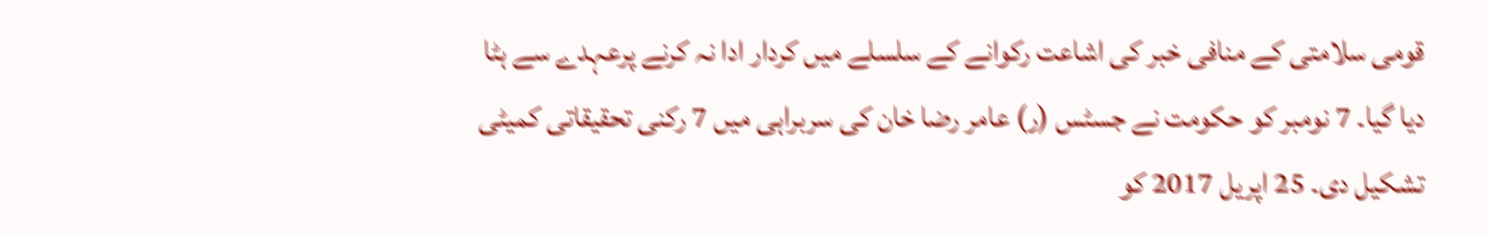قومی سلامتی کے منافی خبر کی اشاعت رکوانے کے سلسلے میں کردار ادا نہ کرنے پرعہدے سے ہٹا دیا گیا۔ 7 نومبر کو حکومت نے جسٹس (ر) عامر رضا خان کی سربراہی میں 7 رکنی تحقیقاتی کمیٹی تشکیل دی۔ 25 اپریل 2017 کو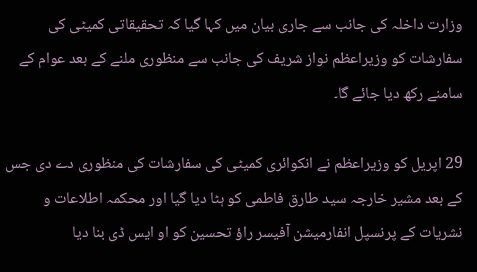وزارت داخلہ کی جانب سے جاری بیان میں کہا گیا کہ تحقیقاتی کمیٹی کی سفارشات کو وزیراعظم نواز شریف کی جانب سے منظوری ملنے کے بعد عوام کے سامنے رکھ دیا جائے گا۔

29 اپریل کو وزیراعظم نے انکوائری کمیٹی کی سفارشات کی منظوری دے دی جس کے بعد مشیر خارجہ سید طارق فاطمی کو ہٹا دیا گیا اور محکمہ اطلاعات و نشریات کے پرنسپل انفارمیشن آفیسر راؤ تحسین کو او ایس ڈی بنا دیا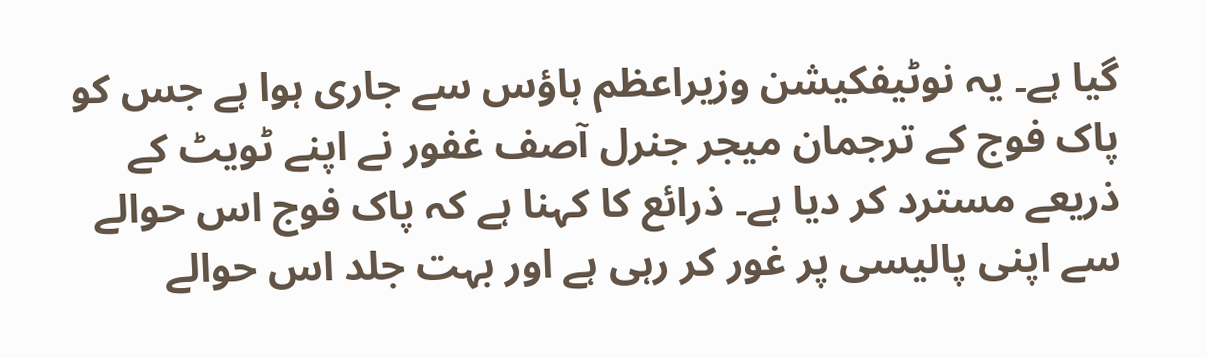گیا ہے۔ یہ نوٹیفکیشن وزیراعظم ہاؤس سے جاری ہوا ہے جس کو پاک فوج کے ترجمان میجر جنرل آصف غفور نے اپنے ٹویٹ کے ذریعے مسترد کر دیا ہے۔ ذرائع کا کہنا ہے کہ پاک فوج اس حوالے سے اپنی پالیسی پر غور کر رہی ہے اور بہت جلد اس حوالے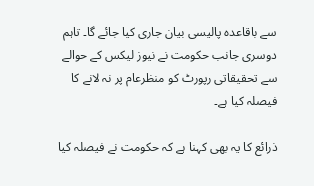سے باقاعدہ پالیسی بیان جاری کیا جائے گا۔ تاہم دوسری جانب حکومت نے نیوز لیکس کے حوالے سے تحقیقاتی رپورٹ کو منظرعام پر نہ لانے کا فیصلہ کیا ہے۔

ذرائع کا یہ بھی کہنا ہے کہ حکومت نے فیصلہ کیا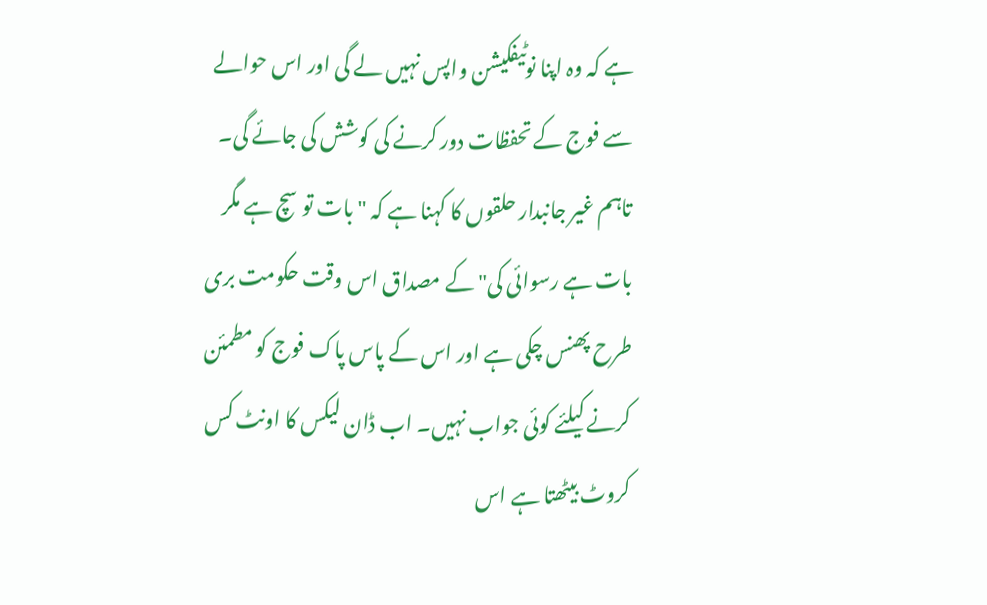ہے کہ وہ اپنا نوٹیفکیشن واپس نہیں لے گی اور اس حوالے سے فوج کے تحفظات دور کرنے کی کوشش کی جائے گی۔ تاہم غیر جانبدار حلقوں کا کہنا ہے کہ "بات تو سچ ہے مگر بات ہے رسوائی کی" کے مصداق اس وقت حکومت بری طرح پھنس چکی ہے اور اس کے پاس پاک فوج کو مطمئن کرنے کیلئے کوئی جواب نہیں۔ اب ڈان لیکس کا اونٹ کس کروٹ بیٹھتا ہے اس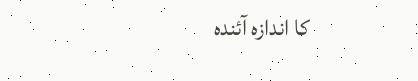کا اندازہ آئندہ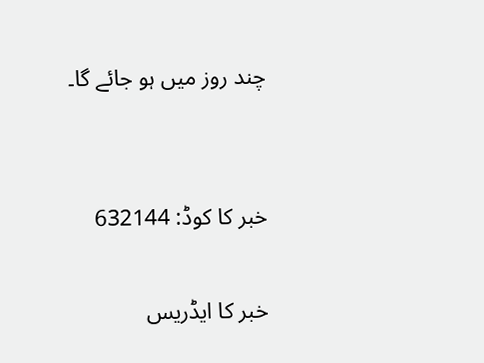چند روز میں ہو جائے گا۔


خبر کا کوڈ: 632144

خبر کا ایڈریس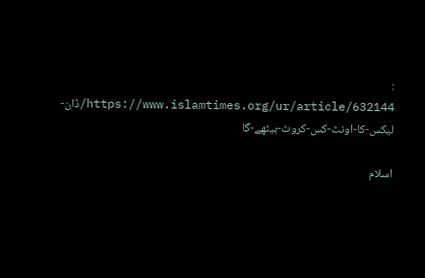:
https://www.islamtimes.org/ur/article/632144/ڈان-لیکس-کا-اونٹ-کس-کروٹ-بیٹھے-گا

اسلام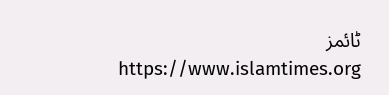ٹائمز
  https://www.islamtimes.org